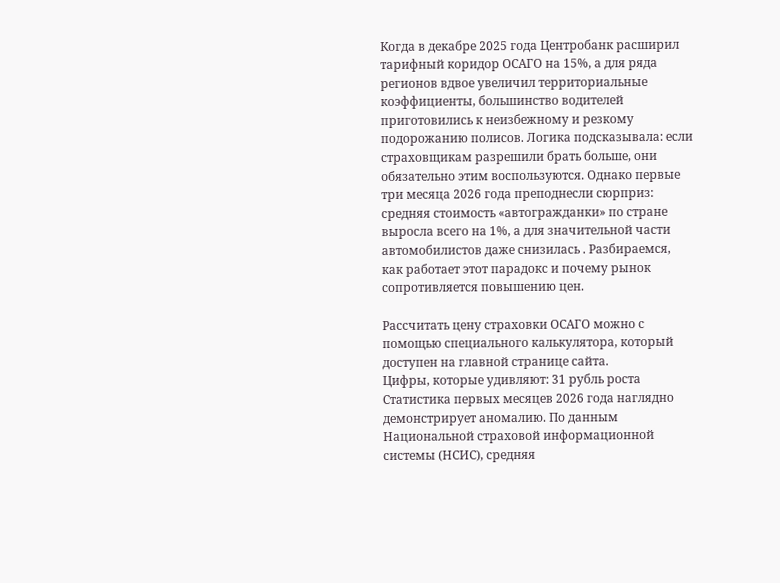Когда в декабре 2025 года Центробанк расширил тарифный коридор ОСАГО на 15%, а для ряда регионов вдвое увеличил территориальные коэффициенты, большинство водителей приготовились к неизбежному и резкому подорожанию полисов. Логика подсказывала: если страховщикам разрешили брать больше, они обязательно этим воспользуются. Однако первые три месяца 2026 года преподнесли сюрприз: средняя стоимость «автогражданки» по стране выросла всего на 1%, а для значительной части автомобилистов даже снизилась . Разбираемся, как работает этот парадокс и почему рынок сопротивляется повышению цен.

Рассчитать цену страховки ОСАГО можно с помощью специального калькулятора, который доступен на главной странице сайта.
Цифры, которые удивляют: 31 рубль роста
Статистика первых месяцев 2026 года наглядно демонстрирует аномалию. По данным Национальной страховой информационной системы (НСИС), средняя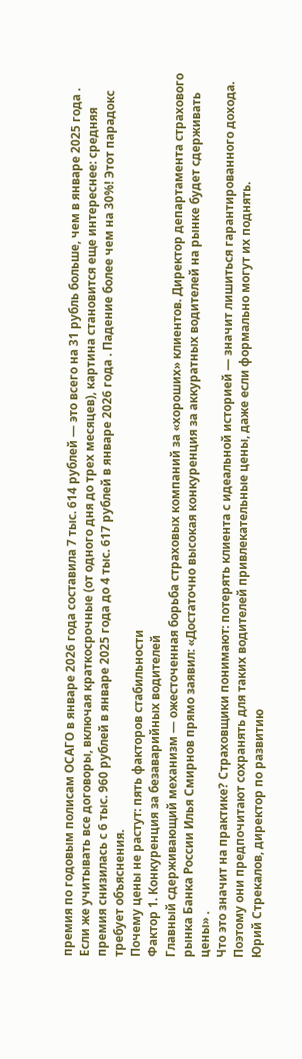премия по годовым полисам ОСАГО в январе 2026 года составила 7 тыс. 614 рублей — это всего на 31 рубль больше, чем в январе 2025 года .
Если же учитывать все договоры, включая краткосрочные (от одного дня до трех месяцев), картина становится еще интереснее: средняя премия снизилась с 6 тыс. 960 рублей в январе 2025 года до 4 тыс. 617 рублей в январе 2026 года . Падение более чем на 30%! Этот парадокс требует объяснения.
Почему цены не растут: пять факторов стабильности
Фактор 1. Конкуренция за безаварийных водителей
Главный сдерживающий механизм — ожесточенная борьба страховых компаний за «хороших» клиентов. Директор департамента страхового рынка Банка России Илья Смирнов прямо заявил: «Достаточно высокая конкуренция за аккуратных водителей на рынке будет сдерживать цены» .
Что это значит на практике? Страховщики понимают: потерять клиента с идеальной историей — значит лишиться гарантированного дохода. Поэтому они предпочитают сохранять для таких водителей привлекательные цены, даже если формально могут их поднять.
Юрий Стрекалов, директор по развитию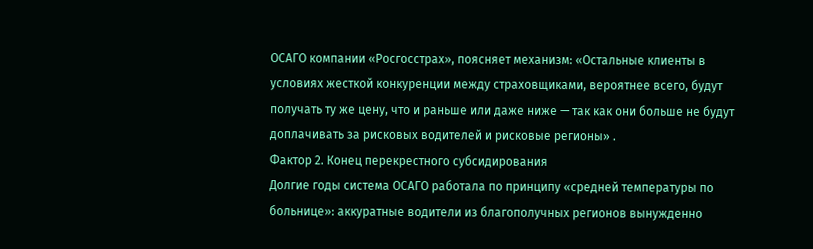ОСАГО компании «Росгосстрах», поясняет механизм: «Остальные клиенты в условиях жесткой конкуренции между страховщиками, вероятнее всего, будут получать ту же цену, что и раньше или даже ниже — так как они больше не будут доплачивать за рисковых водителей и рисковые регионы» .
Фактор 2. Конец перекрестного субсидирования
Долгие годы система ОСАГО работала по принципу «средней температуры по больнице»: аккуратные водители из благополучных регионов вынужденно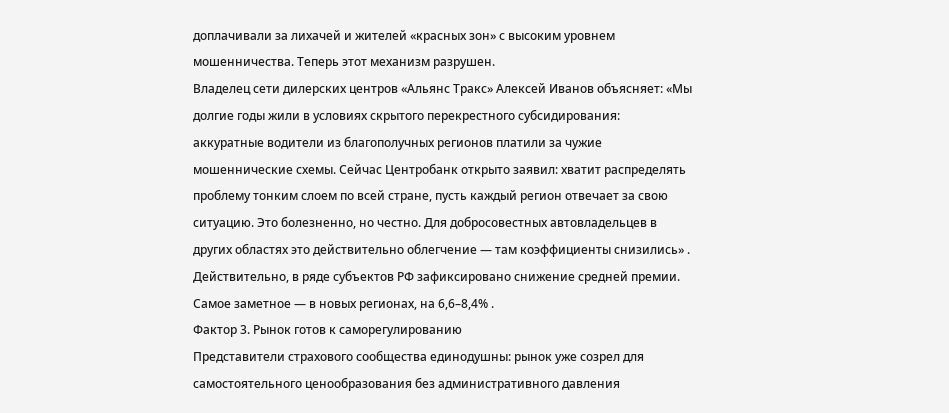доплачивали за лихачей и жителей «красных зон» с высоким уровнем мошенничества. Теперь этот механизм разрушен.
Владелец сети дилерских центров «Альянс Тракс» Алексей Иванов объясняет: «Мы долгие годы жили в условиях скрытого перекрестного субсидирования: аккуратные водители из благополучных регионов платили за чужие мошеннические схемы. Сейчас Центробанк открыто заявил: хватит распределять проблему тонким слоем по всей стране, пусть каждый регион отвечает за свою ситуацию. Это болезненно, но честно. Для добросовестных автовладельцев в других областях это действительно облегчение — там коэффициенты снизились» .
Действительно, в ряде субъектов РФ зафиксировано снижение средней премии. Самое заметное — в новых регионах, на 6,6–8,4% .
Фактор 3. Рынок готов к саморегулированию
Представители страхового сообщества единодушны: рынок уже созрел для самостоятельного ценообразования без административного давления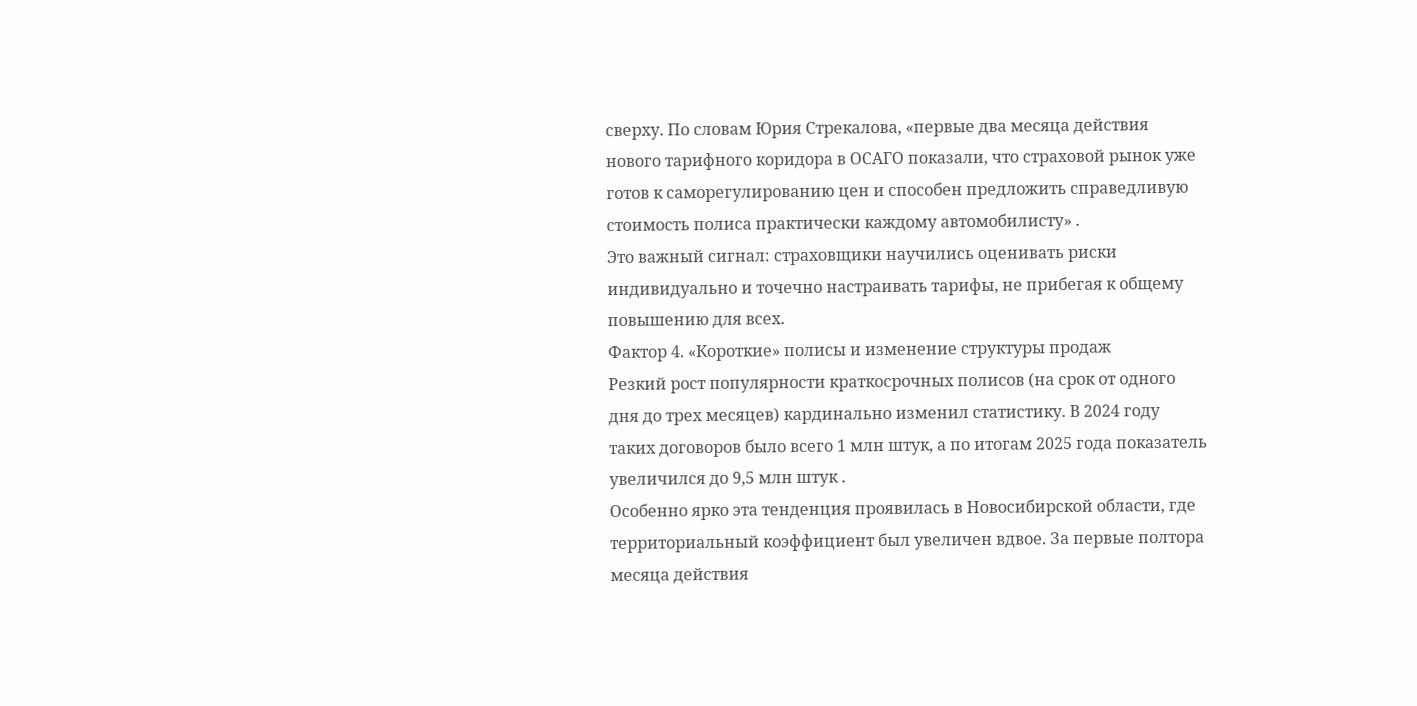сверху. По словам Юрия Стрекалова, «первые два месяца действия нового тарифного коридора в ОСАГО показали, что страховой рынок уже готов к саморегулированию цен и способен предложить справедливую стоимость полиса практически каждому автомобилисту» .
Это важный сигнал: страховщики научились оценивать риски индивидуально и точечно настраивать тарифы, не прибегая к общему повышению для всех.
Фактор 4. «Короткие» полисы и изменение структуры продаж
Резкий рост популярности краткосрочных полисов (на срок от одного дня до трех месяцев) кардинально изменил статистику. В 2024 году таких договоров было всего 1 млн штук, а по итогам 2025 года показатель увеличился до 9,5 млн штук .
Особенно ярко эта тенденция проявилась в Новосибирской области, где территориальный коэффициент был увеличен вдвое. За первые полтора месяца действия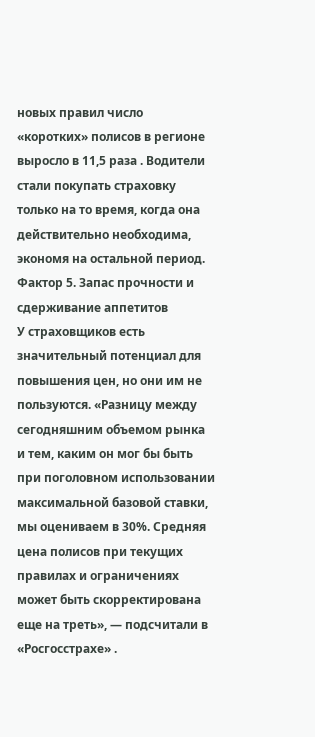новых правил число «коротких» полисов в регионе выросло в 11,5 раза . Водители стали покупать страховку только на то время, когда она действительно необходима, экономя на остальной период.
Фактор 5. Запас прочности и сдерживание аппетитов
У страховщиков есть значительный потенциал для повышения цен, но они им не пользуются. «Разницу между сегодняшним объемом рынка и тем, каким он мог бы быть при поголовном использовании максимальной базовой ставки, мы оцениваем в 30%. Средняя цена полисов при текущих правилах и ограничениях может быть скорректирована еще на треть», — подсчитали в «Росгосстрахе» .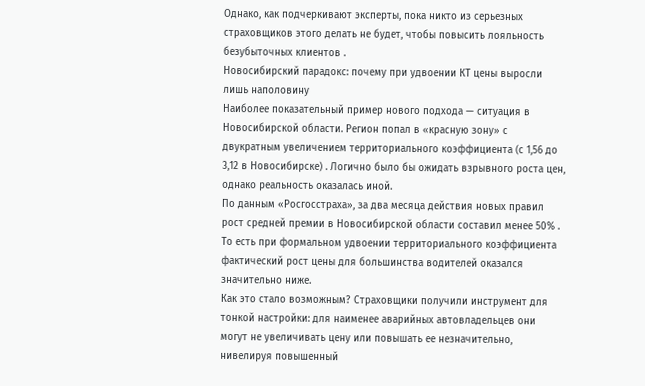Однако, как подчеркивают эксперты, пока никто из серьезных страховщиков этого делать не будет, чтобы повысить лояльность безубыточных клиентов .
Новосибирский парадокс: почему при удвоении КТ цены выросли лишь наполовину
Наиболее показательный пример нового подхода — ситуация в Новосибирской области. Регион попал в «красную зону» с двукратным увеличением территориального коэффициента (с 1,56 до 3,12 в Новосибирске) . Логично было бы ожидать взрывного роста цен, однако реальность оказалась иной.
По данным «Росгосстраха», за два месяца действия новых правил рост средней премии в Новосибирской области составил менее 50% . То есть при формальном удвоении территориального коэффициента фактический рост цены для большинства водителей оказался значительно ниже.
Как это стало возможным? Страховщики получили инструмент для тонкой настройки: для наименее аварийных автовладельцев они могут не увеличивать цену или повышать ее незначительно, нивелируя повышенный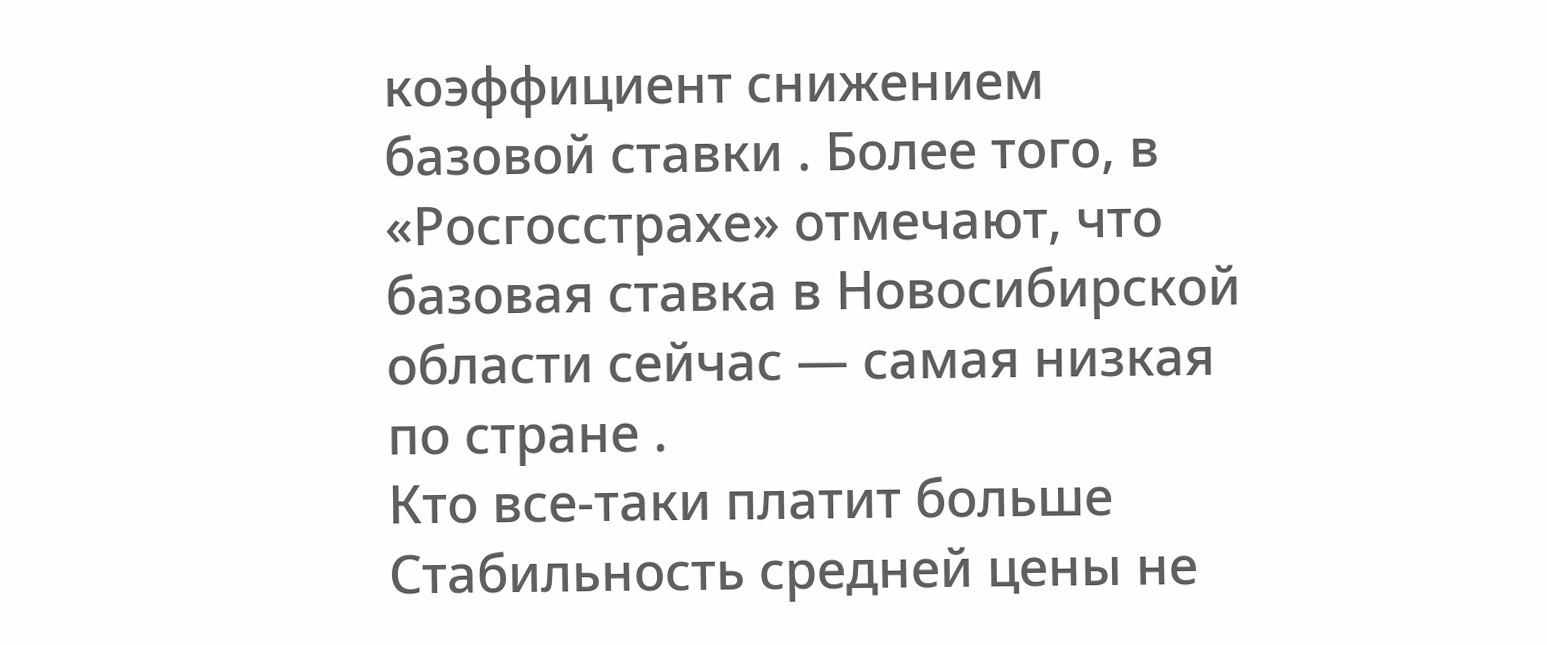коэффициент снижением базовой ставки . Более того, в «Росгосстрахе» отмечают, что базовая ставка в Новосибирской области сейчас — самая низкая по стране .
Кто все-таки платит больше
Стабильность средней цены не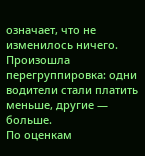означает, что не изменилось ничего. Произошла перегруппировка: одни водители стали платить меньше, другие — больше.
По оценкам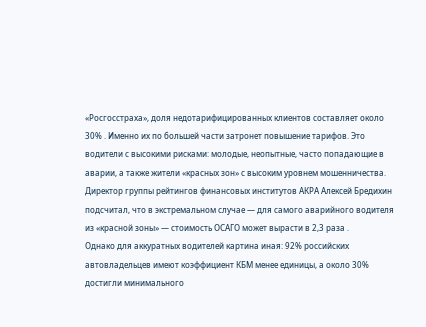«Росгосстраха», доля недотарифицированных клиентов составляет около 30% . Именно их по большей части затронет повышение тарифов. Это водители с высокими рисками: молодые, неопытные, часто попадающие в аварии, а также жители «красных зон» с высоким уровнем мошенничества.
Директор группы рейтингов финансовых институтов АКРА Алексей Бредихин подсчитал, что в экстремальном случае — для самого аварийного водителя из «красной зоны» — стоимость ОСАГО может вырасти в 2,3 раза .
Однако для аккуратных водителей картина иная: 92% российских автовладельцев имеют коэффициент КБМ менее единицы, а около 30% достигли минимального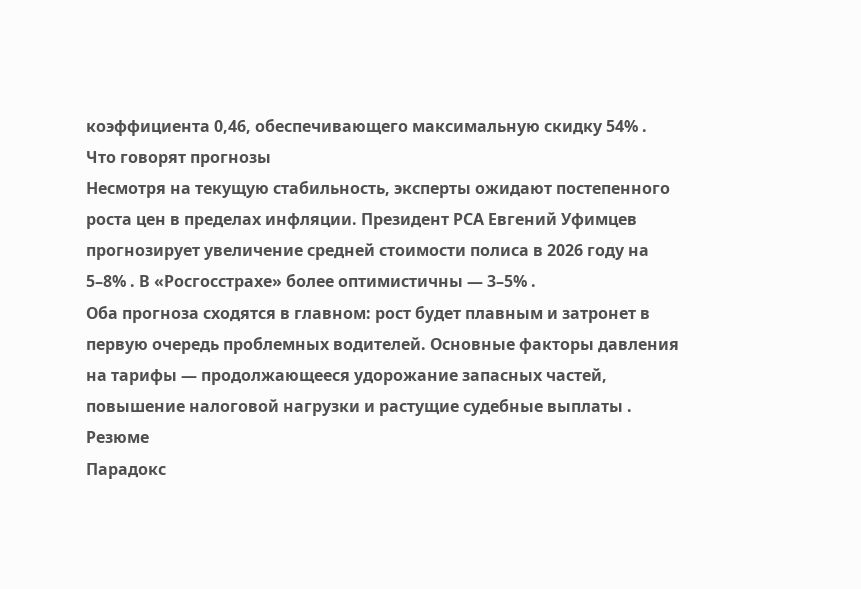коэффициента 0,46, обеспечивающего максимальную скидку 54% .
Что говорят прогнозы
Несмотря на текущую стабильность, эксперты ожидают постепенного роста цен в пределах инфляции. Президент РСА Евгений Уфимцев прогнозирует увеличение средней стоимости полиса в 2026 году на 5–8% . В «Росгосстрахе» более оптимистичны — 3–5% .
Оба прогноза сходятся в главном: рост будет плавным и затронет в первую очередь проблемных водителей. Основные факторы давления на тарифы — продолжающееся удорожание запасных частей, повышение налоговой нагрузки и растущие судебные выплаты .
Резюме
Парадокс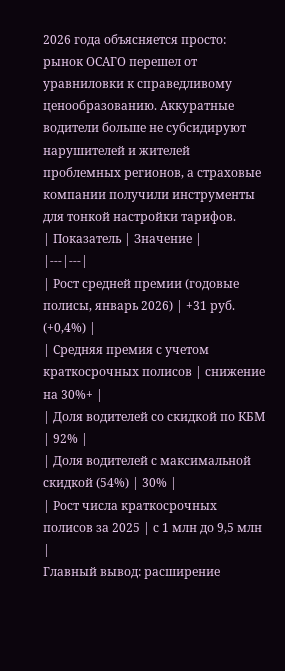2026 года объясняется просто: рынок ОСАГО перешел от уравниловки к справедливому ценообразованию. Аккуратные водители больше не субсидируют нарушителей и жителей проблемных регионов, а страховые компании получили инструменты для тонкой настройки тарифов.
| Показатель | Значение |
|---|---|
| Рост средней премии (годовые полисы, январь 2026) | +31 руб. (+0,4%) |
| Средняя премия с учетом краткосрочных полисов | снижение на 30%+ |
| Доля водителей со скидкой по КБМ | 92% |
| Доля водителей с максимальной скидкой (54%) | 30% |
| Рост числа краткосрочных полисов за 2025 | с 1 млн до 9,5 млн |
Главный вывод: расширение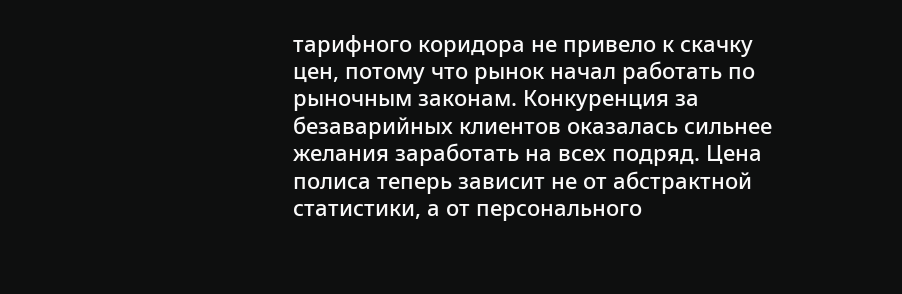тарифного коридора не привело к скачку цен, потому что рынок начал работать по рыночным законам. Конкуренция за безаварийных клиентов оказалась сильнее желания заработать на всех подряд. Цена полиса теперь зависит не от абстрактной статистики, а от персонального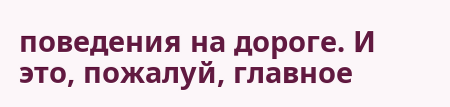поведения на дороге. И это, пожалуй, главное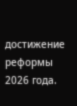достижение реформы 2026 года.